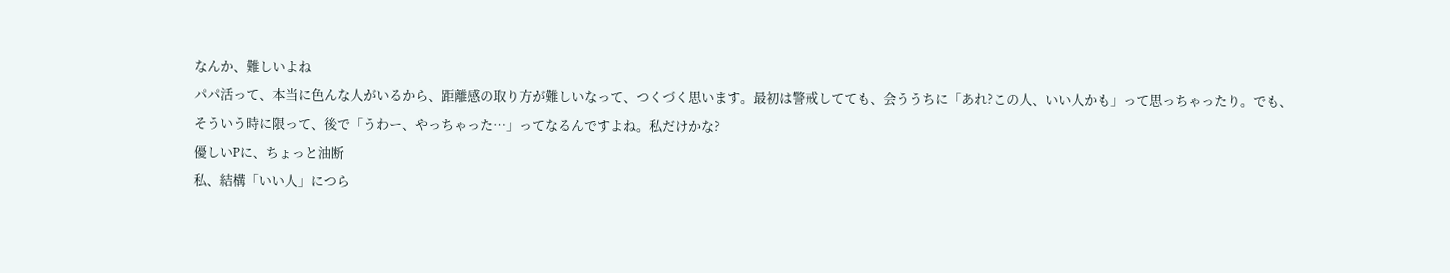なんか、難しいよね
パパ活って、本当に色んな人がいるから、距離感の取り方が難しいなって、つくづく思います。最初は警戒してても、会ううちに「あれ?この人、いい人かも」って思っちゃったり。でも、そういう時に限って、後で「うわー、やっちゃった…」ってなるんですよね。私だけかな?
優しいPに、ちょっと油断
私、結構「いい人」につら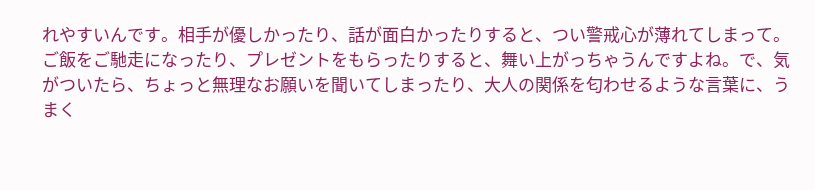れやすいんです。相手が優しかったり、話が面白かったりすると、つい警戒心が薄れてしまって。ご飯をご馳走になったり、プレゼントをもらったりすると、舞い上がっちゃうんですよね。で、気がついたら、ちょっと無理なお願いを聞いてしまったり、大人の関係を匂わせるような言葉に、うまく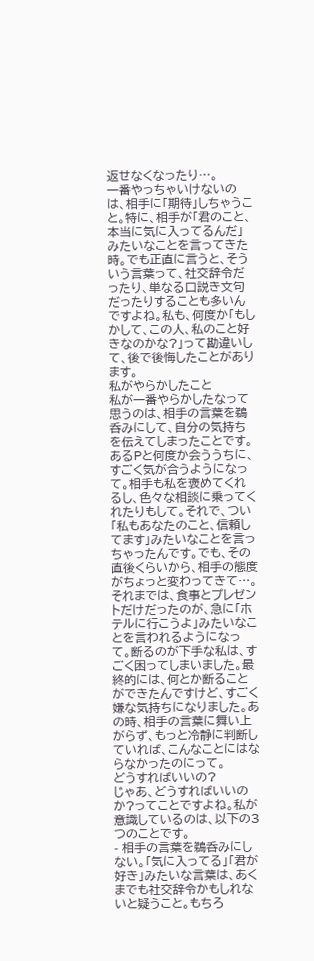返せなくなったり…。
一番やっちゃいけないのは、相手に「期待」しちゃうこと。特に、相手が「君のこと、本当に気に入ってるんだ」みたいなことを言ってきた時。でも正直に言うと、そういう言葉って、社交辞令だったり、単なる口説き文句だったりすることも多いんですよね。私も、何度か「もしかして、この人、私のこと好きなのかな?」って勘違いして、後で後悔したことがあります。
私がやらかしたこと
私が一番やらかしたなって思うのは、相手の言葉を鵜呑みにして、自分の気持ちを伝えてしまったことです。あるPと何度か会ううちに、すごく気が合うようになって。相手も私を褒めてくれるし、色々な相談に乗ってくれたりもして。それで、つい「私もあなたのこと、信頼してます」みたいなことを言っちゃったんです。でも、その直後くらいから、相手の態度がちょっと変わってきて…。
それまでは、食事とプレゼントだけだったのが、急に「ホテルに行こうよ」みたいなことを言われるようになって。断るのが下手な私は、すごく困ってしまいました。最終的には、何とか断ることができたんですけど、すごく嫌な気持ちになりました。あの時、相手の言葉に舞い上がらず、もっと冷静に判断していれば、こんなことにはならなかったのにって。
どうすればいいの?
じゃあ、どうすればいいのか?ってことですよね。私が意識しているのは、以下の3つのことです。
- 相手の言葉を鵜呑みにしない。「気に入ってる」「君が好き」みたいな言葉は、あくまでも社交辞令かもしれないと疑うこと。もちろ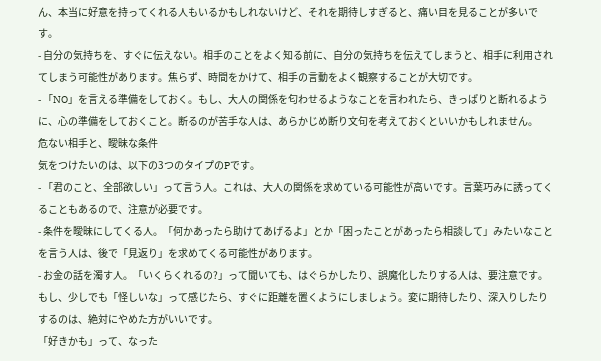ん、本当に好意を持ってくれる人もいるかもしれないけど、それを期待しすぎると、痛い目を見ることが多いです。
- 自分の気持ちを、すぐに伝えない。相手のことをよく知る前に、自分の気持ちを伝えてしまうと、相手に利用されてしまう可能性があります。焦らず、時間をかけて、相手の言動をよく観察することが大切です。
- 「NO」を言える準備をしておく。もし、大人の関係を匂わせるようなことを言われたら、きっぱりと断れるように、心の準備をしておくこと。断るのが苦手な人は、あらかじめ断り文句を考えておくといいかもしれません。
危ない相手と、曖昧な条件
気をつけたいのは、以下の3つのタイプのPです。
- 「君のこと、全部欲しい」って言う人。これは、大人の関係を求めている可能性が高いです。言葉巧みに誘ってくることもあるので、注意が必要です。
- 条件を曖昧にしてくる人。「何かあったら助けてあげるよ」とか「困ったことがあったら相談して」みたいなことを言う人は、後で「見返り」を求めてくる可能性があります。
- お金の話を濁す人。「いくらくれるの?」って聞いても、はぐらかしたり、誤魔化したりする人は、要注意です。
もし、少しでも「怪しいな」って感じたら、すぐに距離を置くようにしましょう。変に期待したり、深入りしたりするのは、絶対にやめた方がいいです。
「好きかも」って、なった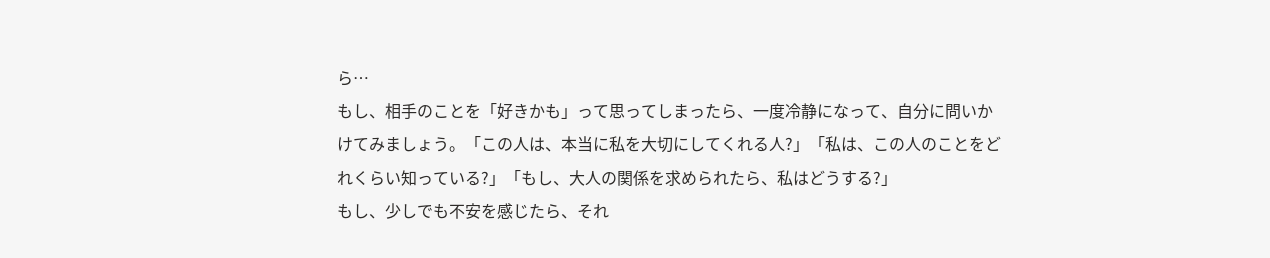ら…
もし、相手のことを「好きかも」って思ってしまったら、一度冷静になって、自分に問いかけてみましょう。「この人は、本当に私を大切にしてくれる人?」「私は、この人のことをどれくらい知っている?」「もし、大人の関係を求められたら、私はどうする?」
もし、少しでも不安を感じたら、それ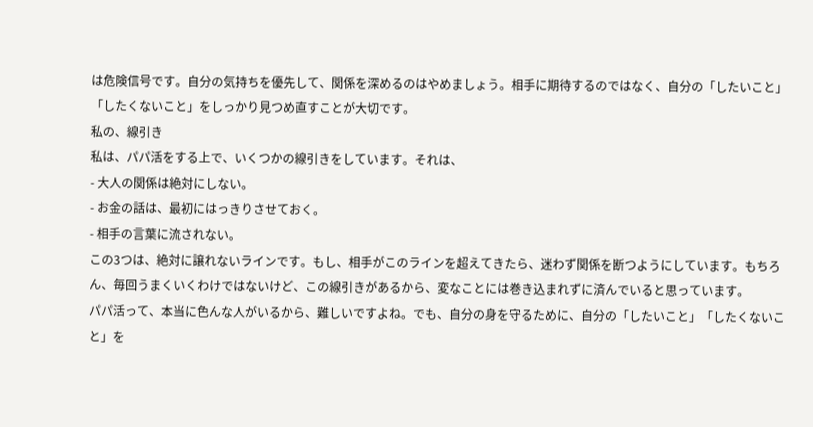は危険信号です。自分の気持ちを優先して、関係を深めるのはやめましょう。相手に期待するのではなく、自分の「したいこと」「したくないこと」をしっかり見つめ直すことが大切です。
私の、線引き
私は、パパ活をする上で、いくつかの線引きをしています。それは、
- 大人の関係は絶対にしない。
- お金の話は、最初にはっきりさせておく。
- 相手の言葉に流されない。
この3つは、絶対に譲れないラインです。もし、相手がこのラインを超えてきたら、迷わず関係を断つようにしています。もちろん、毎回うまくいくわけではないけど、この線引きがあるから、変なことには巻き込まれずに済んでいると思っています。
パパ活って、本当に色んな人がいるから、難しいですよね。でも、自分の身を守るために、自分の「したいこと」「したくないこと」を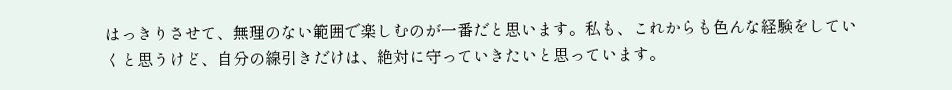はっきりさせて、無理のない範囲で楽しむのが一番だと思います。私も、これからも色んな経験をしていくと思うけど、自分の線引きだけは、絶対に守っていきたいと思っています。